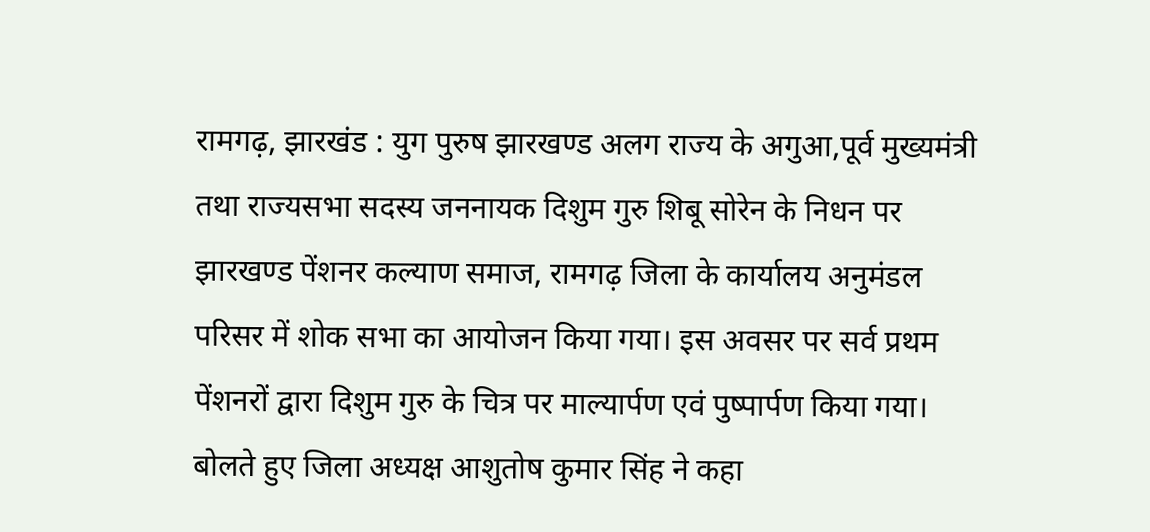रामगढ़, झारखंड : युग पुरुष झारखण्ड अलग राज्य के अगुआ,पूर्व मुख्यमंत्री तथा राज्यसभा सदस्य जननायक दिशुम गुरु शिबू सोरेन के निधन पर झारखण्ड पेंशनर कल्याण समाज, रामगढ़ जिला के कार्यालय अनुमंडल परिसर में शोक सभा का आयोजन किया गया। इस अवसर पर सर्व प्रथम पेंशनरों द्वारा दिशुम गुरु के चित्र पर माल्यार्पण एवं पुष्पार्पण किया गया।
बोलते हुए जिला अध्यक्ष आशुतोष कुमार सिंह ने कहा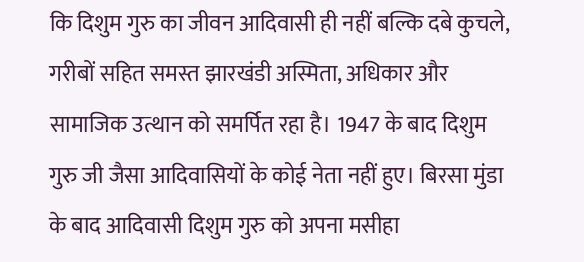कि दिशुम गुरु का जीवन आदिवासी ही नहीं बल्कि दबे कुचले, गरीबों सहित समस्त झारखंडी अस्मिता, अधिकार और सामाजिक उत्थान को समर्पित रहा है। 1947 के बाद दिशुम गुरु जी जैसा आदिवासियों के कोई नेता नहीं हुए। बिरसा मुंडा के बाद आदिवासी दिशुम गुरु को अपना मसीहा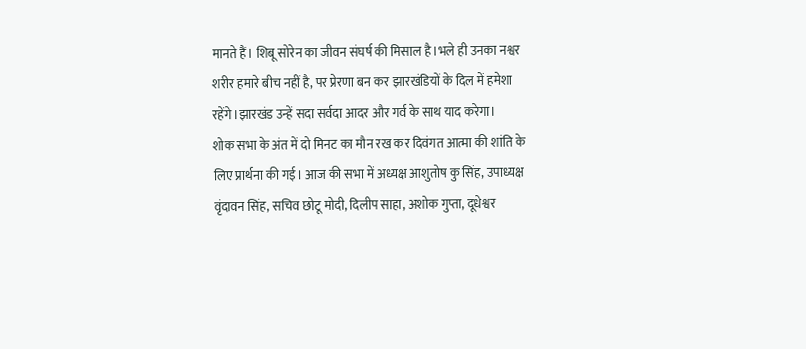मानते हैं। शिबू सोरेन का जीवन संघर्ष की मिसाल है।भले ही उनका नश्वर शरीर हमारे बीच नहीं है, पर प्रेरणा बन कर झारखंडियों के दिल में हमेशा रहेंगे।झारखंड उन्हें सदा सर्वदा आदर और गर्व के साथ याद करेगा।
शोक सभा के अंत में दो मिनट का मौन रख कर दिवंगत आत्मा की शांति के लिए प्रार्थना की गई। आज की सभा में अध्यक्ष आशुतोष कु सिंह, उपाध्यक्ष वृंदावन सिंह, सचिव छोटू मोदी, दिलीप साहा, अशोक गुप्ता, दूधेश्वर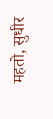महतो, सुधीर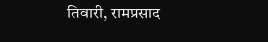तिवारी, रामप्रसाद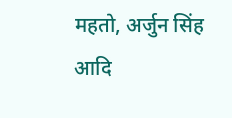महतो, अर्जुन सिंह आदि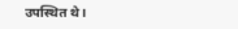उपस्थित थे।